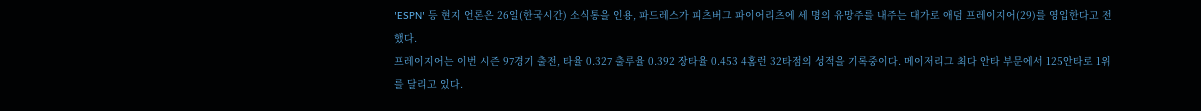'ESPN' 등 현지 언론은 26일(한국시간) 소식통을 인용, 파드레스가 피츠버그 파이어리츠에 세 명의 유망주를 내주는 대가로 애덤 프레이지어(29)를 영입한다고 전했다.
프레이지어는 이번 시즌 97경기 출전, 타율 0.327 출루율 0.392 장타율 0.453 4홈런 32타점의 성적을 기록중이다. 메이저리그 최다 안타 부문에서 125안타로 1위를 달리고 있다.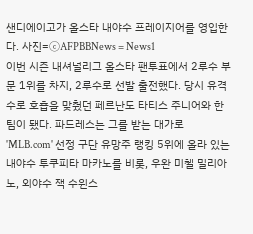샌디에이고가 올스타 내야수 프레이지어를 영입한다. 사진=ⓒAFPBBNews = News1
이번 시즌 내셔널리그 올스타 팬투표에서 2루수 부문 1위를 차지, 2루수로 선발 출전했다. 당시 유격수로 호흡을 맞췄던 페르난도 타티스 주니어와 한 팀이 됐다. 파드레스는 그를 받는 대가로 'MLB.com' 선정 구단 유망주 랭킹 5위에 올라 있는 내야수 투쿠피타 마카노를 비롯, 우완 미첼 밀리아노, 외야수 잭 수윈스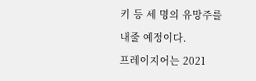키 등 세 명의 유망주를 내줄 예정이다.
프레이지어는 2021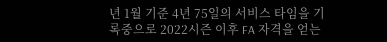년 1월 기준 4년 75일의 서비스 타임을 기록중으로 2022시즌 이후 FA 자격을 얻는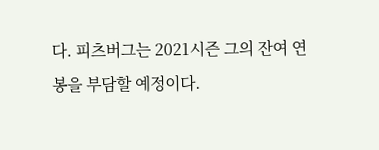다. 피츠버그는 2021시즌 그의 잔여 연봉을 부담할 예정이다.